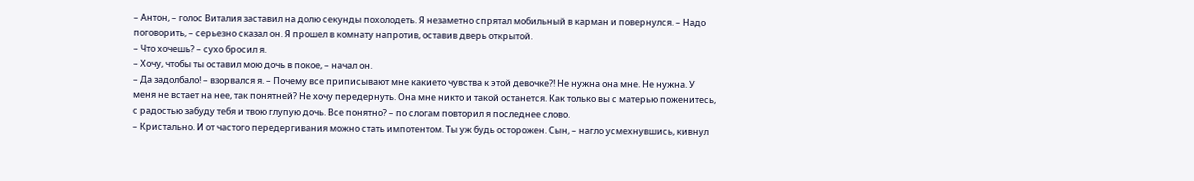– Антон, – голос Виталия заставил на долю секунды похолодеть. Я незаметно спрятал мобильный в карман и повернулся. – Надо поговорить, – серьезно сказал он. Я прошел в комнату напротив, оставив дверь открытой.
– Что хочешь? – сухо бросил я.
– Хочу, чтобы ты оставил мою дочь в покое, – начал он.
– Да задолбало! – взорвался я. – Почему все приписывают мне какието чувства к этой девочке?! Не нужна она мне. Не нужна. У меня не встает на нее, так понятней? Не хочу передернуть. Она мне никто и такой останется. Как только вы с матерью поженитесь, с радостью забуду тебя и твою глупую дочь. Все понятно? – по слогам повторил я последнее слово.
– Кристально. И от частого передергивания можно стать импотентом. Ты уж будь осторожен. Сын, – нагло усмехнувшись, кивнул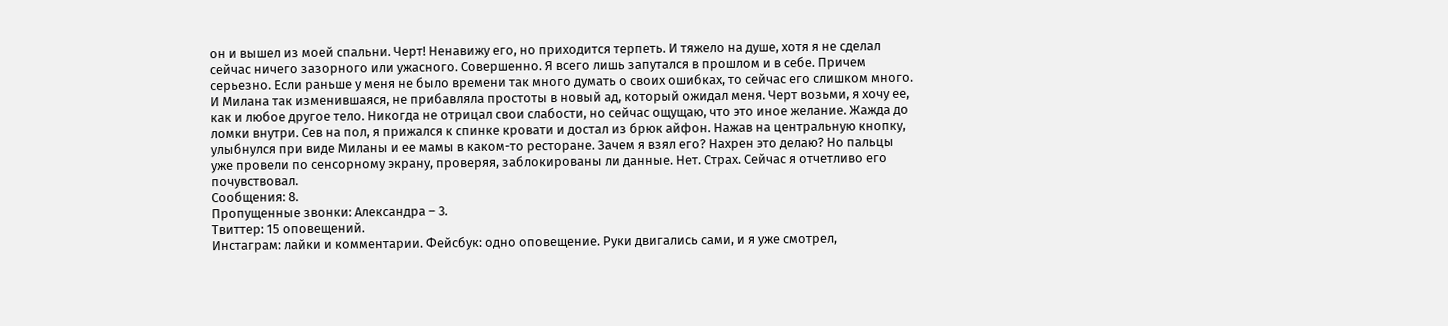он и вышел из моей спальни. Черт! Ненавижу его, но приходится терпеть. И тяжело на душе, хотя я не сделал сейчас ничего зазорного или ужасного. Совершенно. Я всего лишь запутался в прошлом и в себе. Причем серьезно. Если раньше у меня не было времени так много думать о своих ошибках, то сейчас его слишком много. И Милана так изменившаяся, не прибавляла простоты в новый ад, который ожидал меня. Черт возьми, я хочу ее, как и любое другое тело. Никогда не отрицал свои слабости, но сейчас ощущаю, что это иное желание. Жажда до ломки внутри. Сев на пол, я прижался к спинке кровати и достал из брюк айфон. Нажав на центральную кнопку, улыбнулся при виде Миланы и ее мамы в каком-то ресторане. Зачем я взял его? Нахрен это делаю? Но пальцы уже провели по сенсорному экрану, проверяя, заблокированы ли данные. Нет. Страх. Сейчас я отчетливо его почувствовал.
Сообщения: 8.
Пропущенные звонки: Александра – 3.
Твиттер: 15 оповещений.
Инстаграм: лайки и комментарии. Фейсбук: одно оповещение. Руки двигались сами, и я уже смотрел,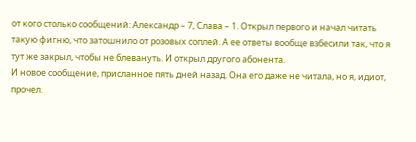от кого столько сообщений: Александр – 7, Слава – 1. Открыл первого и начал читать такую фигню, что затошнило от розовых соплей. А ее ответы вообще взбесили так, что я тут же закрыл, чтобы не блевануть. И открыл другого абонента.
И новое сообщение, присланное пять дней назад. Она его даже не читала, но я, идиот, прочел.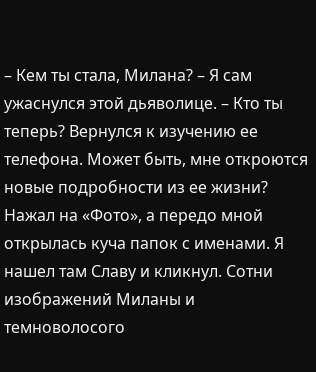– Кем ты стала, Милана? – Я сам ужаснулся этой дьяволице. – Кто ты теперь? Вернулся к изучению ее телефона. Может быть, мне откроются новые подробности из ее жизни? Нажал на «Фото», а передо мной открылась куча папок с именами. Я нашел там Славу и кликнул. Сотни изображений Миланы и темноволосого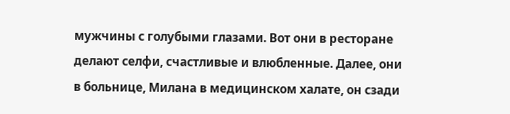мужчины с голубыми глазами. Вот они в ресторане делают селфи, счастливые и влюбленные. Далее, они в больнице, Милана в медицинском халате, он сзади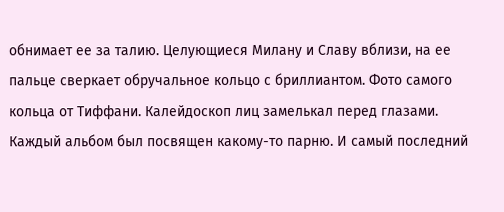обнимает ее за талию. Целующиеся Милану и Славу вблизи, на ее пальце сверкает обручальное кольцо с бриллиантом. Фото самого кольца от Тиффани. Калейдоскоп лиц замелькал перед глазами. Каждый альбом был посвящен какому-то парню. И самый последний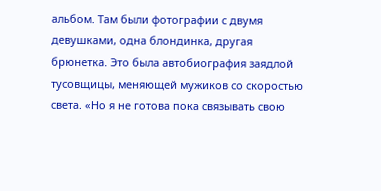альбом. Там были фотографии с двумя девушками, одна блондинка, другая брюнетка. Это была автобиография заядлой тусовщицы, меняющей мужиков со скоростью света. «Но я не готова пока связывать свою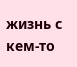жизнь с кем-то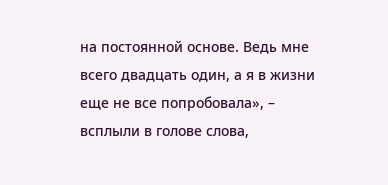на постоянной основе. Ведь мне всего двадцать один, а я в жизни еще не все попробовала», – всплыли в голове слова,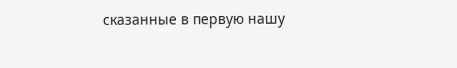сказанные в первую нашу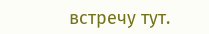встречу тут.